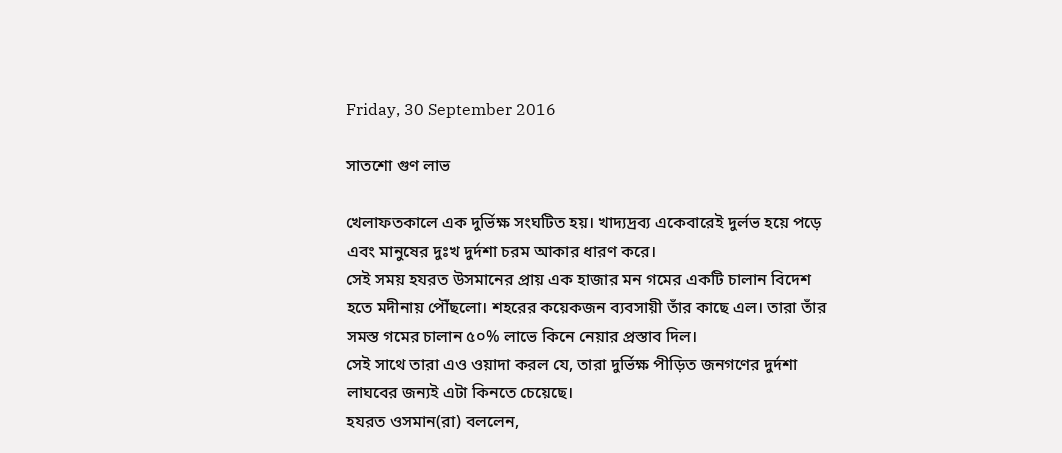Friday, 30 September 2016

সাতশো গুণ লাভ

খেলাফতকালে এক দুর্ভিক্ষ সংঘটিত হয়। খাদ্যদ্রব্য একেবারেই দুর্লভ হয়ে পড়ে এবং মানুষের দুঃখ দুর্দশা চরম আকার ধারণ করে।
সেই সময় হযরত উসমানের প্রায় এক হাজার মন গমের একটি চালান বিদেশ হতে মদীনায় পৌঁছলো। শহরের কয়েকজন ব্যবসায়ী তাঁর কাছে এল। তারা তাঁর সমস্ত গমের চালান ৫০% লাভে কিনে নেয়ার প্রস্তাব দিল।
সেই সাথে তারা এও ওয়াদা করল যে, তারা দুর্ভিক্ষ পীড়িত জনগণের দুর্দশা লাঘবের জন্যই এটা কিনতে চেয়েছে।
হযরত ওসমান(রা) বললেন,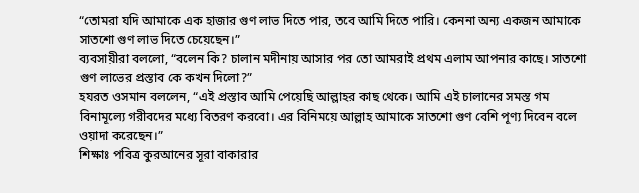“তোমরা যদি আমাকে এক হাজার গুণ লাভ দিতে পার, তবে আমি দিতে পারি। কেননা অন্য একজন আমাকে সাতশো গুণ লাভ দিতে চেয়েছেন।”
ব্যবসায়ীরা বললো, “বলেন কি? চালান মদীনায় আসার পর তো আমরাই প্রথম এলাম আপনার কাছে। সাতশো গুণ লাভের প্রস্তাব কে কখন দিলো?”
হযরত ওসমান বললেন, “এই প্রস্তাব আমি পেয়েছি আল্লাহর কাছ থেকে। আমি এই চালানের সমস্ত গম বিনামূল্যে গরীবদের মধ্যে বিতরণ করবো। এর বিনিময়ে আল্লাহ আমাকে সাতশো গুণ বেশি পূণ্য দিবেন বলে ওয়াদা করেছেন।”
শিক্ষাঃ পবিত্র কুরআনের সূরা বাকারার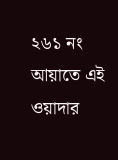২৬১ নং আয়াতে এই ওয়াদার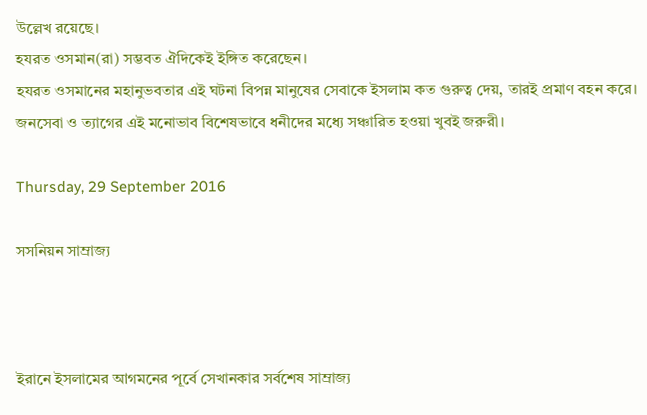উল্লেখ রয়েছে।
হযরত ওসমান(রা) সম্ভবত ঐদিকেই ইঙ্গিত করেছেন।
হযরত ওসমানের মহানুভবতার এই ঘটনা বিপন্ন মানুষের সেবাকে ইসলাম কত গুরুত্ব দেয়, তারই প্রমাণ বহন করে।
জনসেবা ও ত্যাগের এই মনোভাব বিশেষভাবে ধনীদের মধ্যে সঞ্চারিত হওয়া খুবই জরুরী।

Thursday, 29 September 2016

সসনিয়ন সাম্রাজ্য



ইরানে ইসলামের আগমনের পূর্বে সেখানকার সর্বশেষ সাম্রাজ্য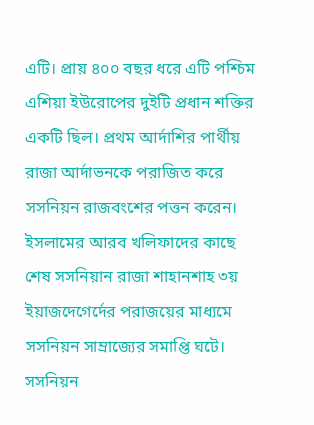এটি। প্রায় ৪০০ বছর ধরে এটি পশ্চিম এশিয়া ইউরোপের দুইটি প্রধান শক্তির একটি ছিল। প্রথম আর্দাশির পার্থীয় রাজা আর্দাভনকে পরাজিত করে সসনিয়ন রাজবংশের পত্তন করেন। ইসলামের আরব খলিফাদের কাছে শেষ সসনিয়ান রাজা শাহানশাহ ৩য় ইয়াজদেগের্দের পরাজয়ের মাধ্যমে সসনিয়ন সাম্রাজ্যের সমাপ্তি ঘটে। সসনিয়ন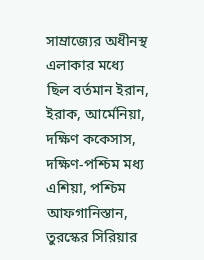সাম্রাজ্যের অধীনস্থ এলাকার মধ্যে ছিল বর্তমান ইরান, ইরাক, আর্মেনিয়া, দক্ষিণ ককেসাস, দক্ষিণ-পশ্চিম মধ্য এশিয়া, পশ্চিম আফগানিস্তান, তুরস্কের সিরিয়ার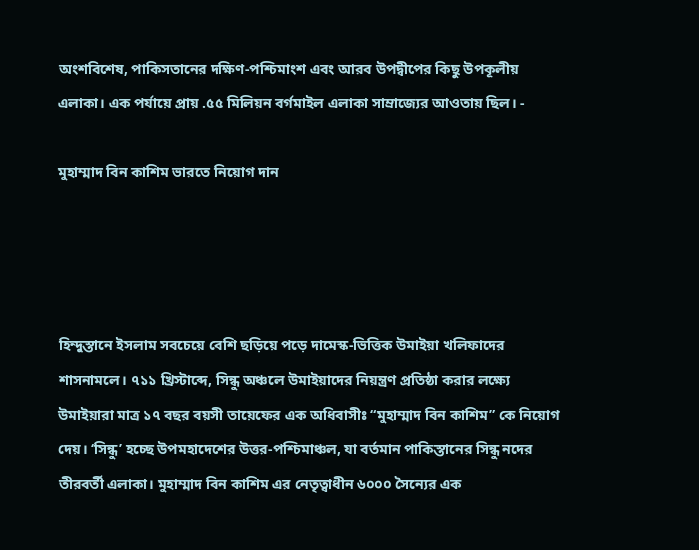অংশবিশেষ, পাকিসতানের দক্ষিণ-পশ্চিমাংশ এবং আরব উপদ্বীপের কিছু উপকূলীয় এলাকা। এক পর্যায়ে প্রায় .৫৫ মিলিয়ন বর্গমাইল এলাকা সাম্রাজ্যের আওতায় ছিল। -

মুহাম্মাদ বিন কাশিম ভারতে নিয়োগ দান




হিন্দুস্তানে ইসলাম সবচেয়ে বেশি ছড়িয়ে পড়ে দামেস্ক-ভিত্তিক উমাইয়া খলিফাদের শাসনামলে। ৭১১ খ্রিস্টাব্দে, সিন্ধু অঞ্চলে উমাইয়াদের নিয়ন্ত্রণ প্রতিষ্ঠা করার লক্ষ্যে উমাইয়ারা মাত্র ১৭ বছর বয়সী তায়েফের এক অধিবাসীঃ “মুহাম্মাদ বিন কাশিম” কে নিয়োগ দেয়। ‘সিন্ধু’ হচ্ছে উপমহাদেশের উত্তর-পশ্চিমাঞ্চল, যা বর্তমান পাকিস্তানের সিন্ধু নদের তীরবর্তী এলাকা। মুহাম্মাদ বিন কাশিম এর নেতৃত্বাধীন ৬০০০ সৈন্যের এক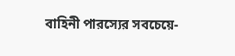বাহিনী পারস্যের সবচেয়ে-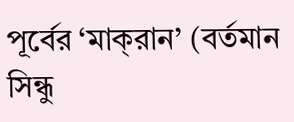পূর্বের ‘মাক্‌রান’ (বর্তমান সিন্ধু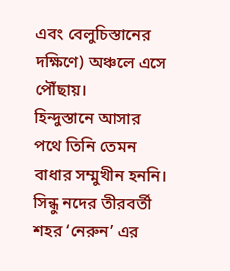এবং বেলুচিস্তানের দক্ষিণে) অঞ্চলে এসে পৌঁছায়।
হিন্দুস্তানে আসার পথে তিনি তেমন বাধার সম্মুখীন হননি। সিন্ধু নদের তীরবর্তী শহর ‘নেরুন’ এর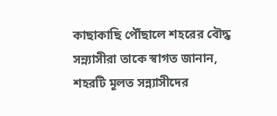কাছাকাছি পৌঁছালে শহরের বৌদ্ধ সন্ন্যাসীরা তাকে স্বাগত জানান, শহরটি মূলত সন্ন্যাসীদের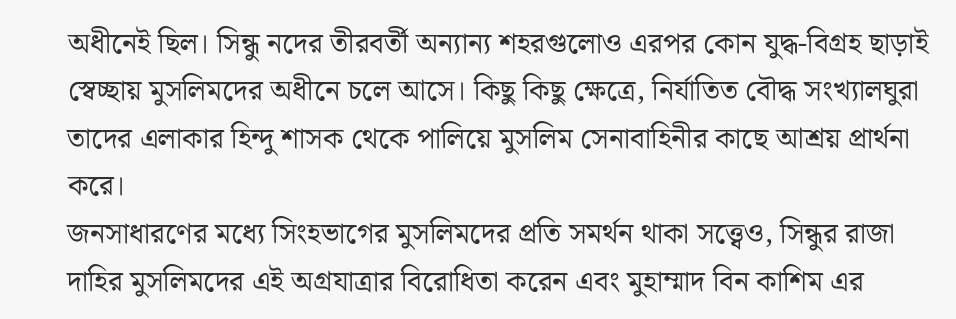অধীনেই ছিল। সিন্ধু নদের তীরবর্তী অন্যান্য শহরগুলোও এরপর কোন যুদ্ধ-বিগ্রহ ছাড়াই স্বেচ্ছায় মুসলিমদের অধীনে চলে আসে। কিছু কিছু ক্ষেত্রে, নির্যাতিত বৌদ্ধ সংখ্যালঘুরা তাদের এলাকার হিন্দু শাসক থেকে পালিয়ে মুসলিম সেনাবাহিনীর কাছে আশ্রয় প্রার্থনা করে।
জনসাধারণের মধ্যে সিংহভাগের মুসলিমদের প্রতি সমর্থন থাকা সত্ত্বেও, সিন্ধুর রাজা দাহির মুসলিমদের এই অগ্রযাত্রার বিরোধিতা করেন এবং মুহাম্মাদ বিন কাশিম এর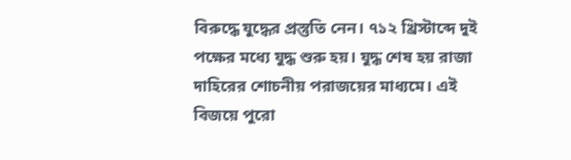বিরুদ্ধে যুদ্ধের প্রস্তুতি নেন। ৭১২ খ্রিস্টাব্দে দুই পক্ষের মধ্যে যুদ্ধ শুরু হয়। যুদ্ধ শেষ হয় রাজা দাহিরের শোচনীয় পরাজয়ের মাধ্যমে। এই বিজয়ে পুরো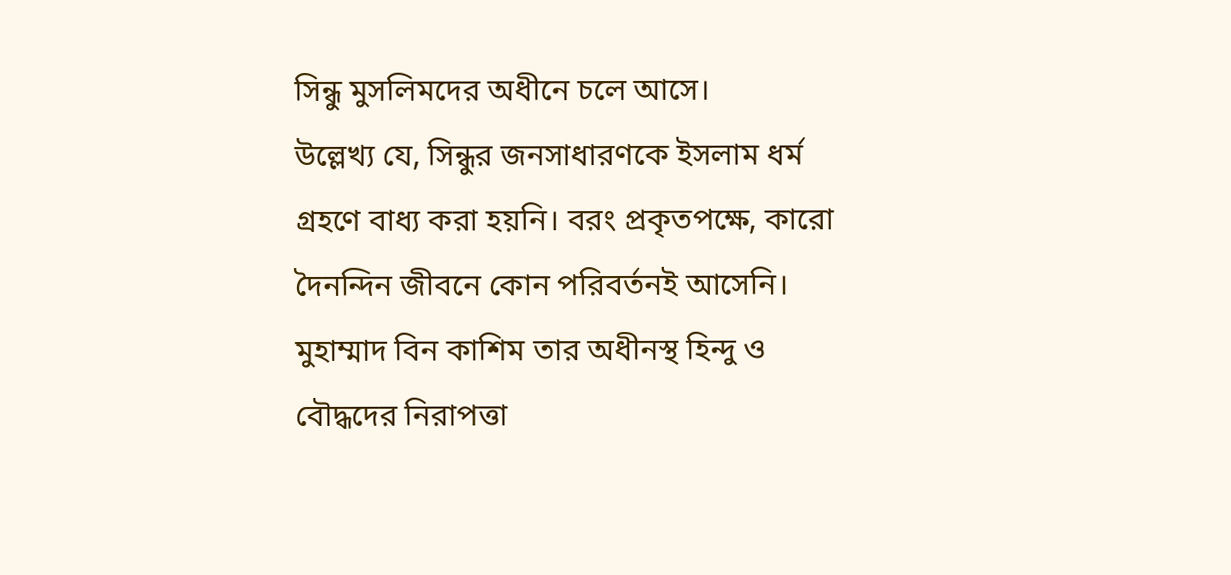সিন্ধু মুসলিমদের অধীনে চলে আসে।
উল্লেখ্য যে, সিন্ধুর জনসাধারণকে ইসলাম ধর্ম গ্রহণে বাধ্য করা হয়নি। বরং প্রকৃতপক্ষে, কারো দৈনন্দিন জীবনে কোন পরিবর্তনই আসেনি। মুহাম্মাদ বিন কাশিম তার অধীনস্থ হিন্দু ও বৌদ্ধদের নিরাপত্তা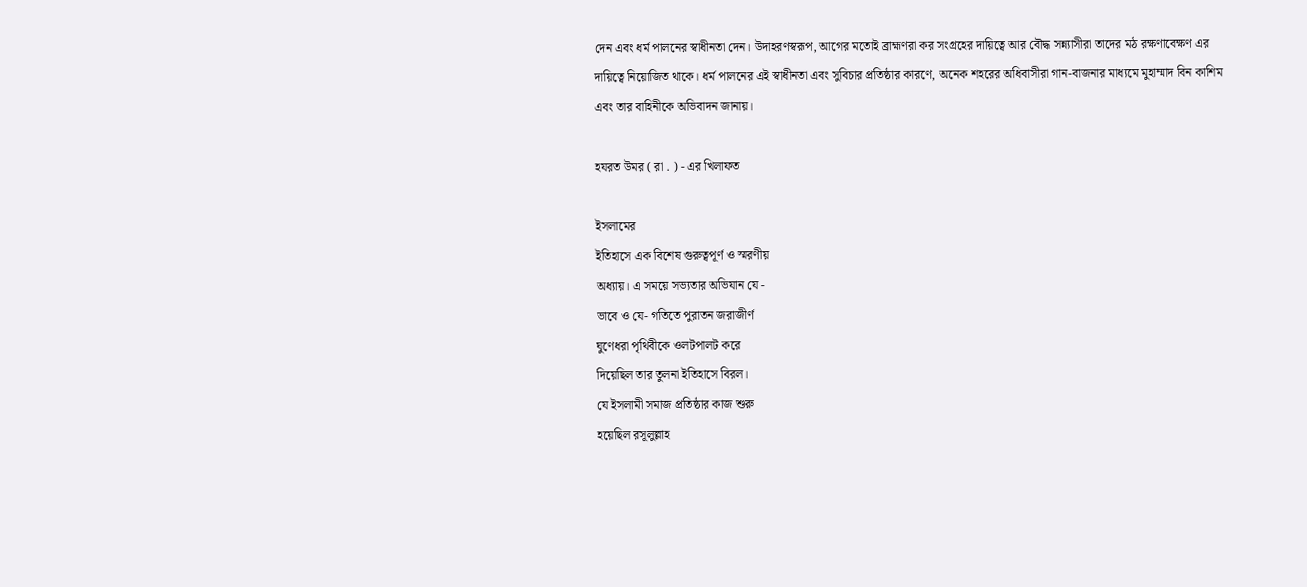দেন এবং ধর্ম পালনের স্বাধীনতা দেন। উদাহরণস্বরূপ, আগের মতোই ব্রাহ্মণরা কর সংগ্রহের দায়িত্বে আর বৌদ্ধ সন্ন্যাসীরা তাদের মঠ রক্ষণাবেক্ষণ এর দায়িত্বে নিয়োজিত থাকে। ধর্ম পালনের এই স্বাধীনতা এবং সুবিচার প্রতিষ্ঠার কারণে, অনেক শহরের অধিবাসীরা গান-বাজনার মাধ্যমে মুহাম্মাদ বিন কাশিম এবং তার বাহিনীকে অভিবাদন জানায়।

হযরত উমর ( রা . ) - এর খিলাফত

ইসলামের
ইতিহাসে এক বিশেষ গুরুত্বপূর্ণ ও স্মরণীয়
অধ্যায়। এ সময়ে সভ্যতার অভিযান যে -
ভাবে ও যে- গতিতে পুরাতন জরাজীর্ণ
ঘুণেধরা পৃথিবীকে ওলটপালট করে
দিয়েছিল তার তুলনা ইতিহাসে বিরল।
যে ইসলামী সমাজ প্রতিষ্ঠার কাজ শুরু
হয়েছিল রসূলুল্লাহ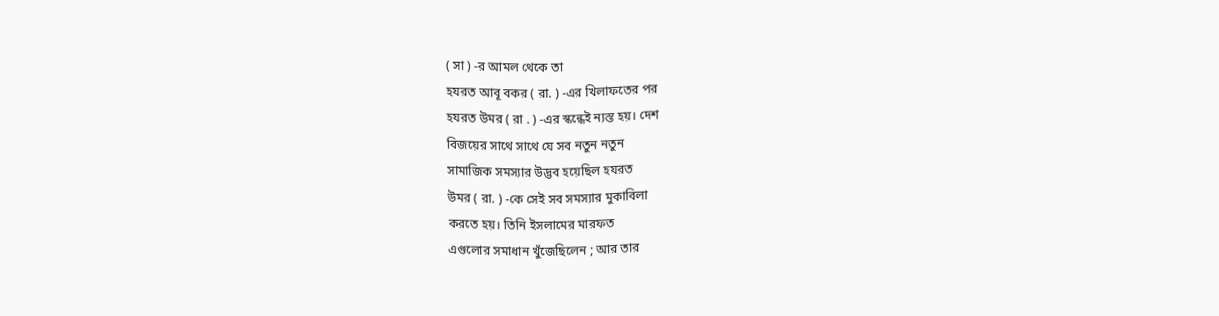( সা ) -র আমল থেকে তা
হযরত আবূ বকর ( রা. ) -এর খিলাফতের পর
হযরত উমর ( রা . ) -এর স্কন্ধেই ন্যস্ত হয়। দেশ
বিজয়ের সাথে সাথে যে সব নতুন নতুন
সামাজিক সমস্যার উদ্ভব হয়েছিল হযরত
উমর ( রা. ) -কে সেই সব সমস্যার মুকাবিলা
করতে হয়। তিনি ইসলামের মারফত
এগুলোর সমাধান খুঁজেছিলেন ; আর তার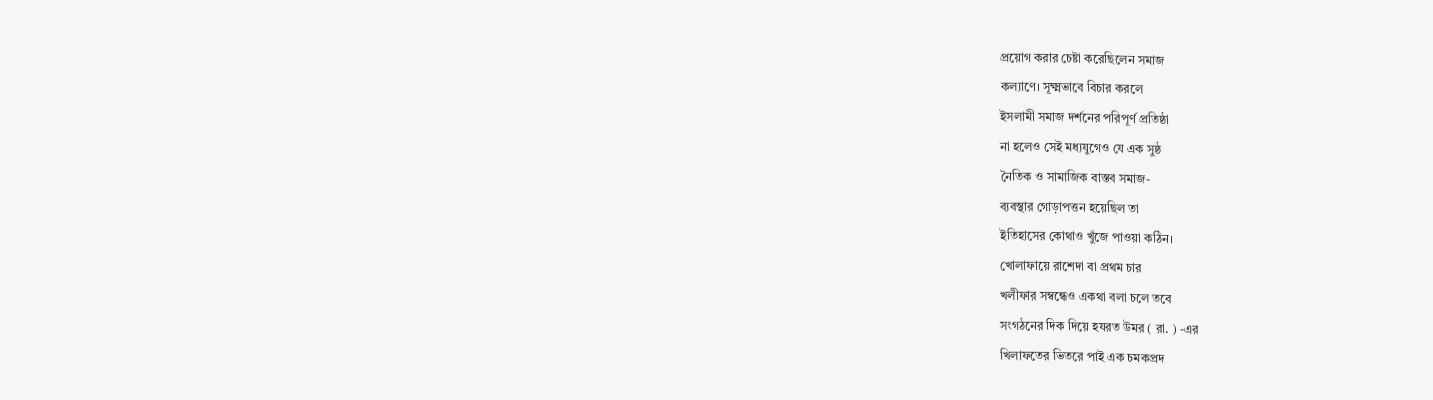প্রয়োগ করার চেষ্টা করেছিলেন সমাজ
কল্যাণে। সূক্ষ্মভাবে বিচার করলে
ইসলামী সমাজ দর্শনের পরিপূর্ণ প্রতিষ্ঠা
না হলেও সেই মধ্যযুগেও যে এক সুষ্ঠ
নৈতিক ও সামাজিক বাস্তব সমাজ-
ব্যবস্থার গোড়াপত্তন হয়েছিল তা
ইতিহাসের কোথাও খুঁজে পাওয়া কঠিন।
খোলাফায়ে রাশেদা বা প্রথম চার
খলীফার সম্বন্ধেও একথা বলা চলে তবে
সংগঠনের দিক দিয়ে হযরত উমর ( রা. ) -এর
খিলাফতের ভিতরে পাই এক চমকপ্রদ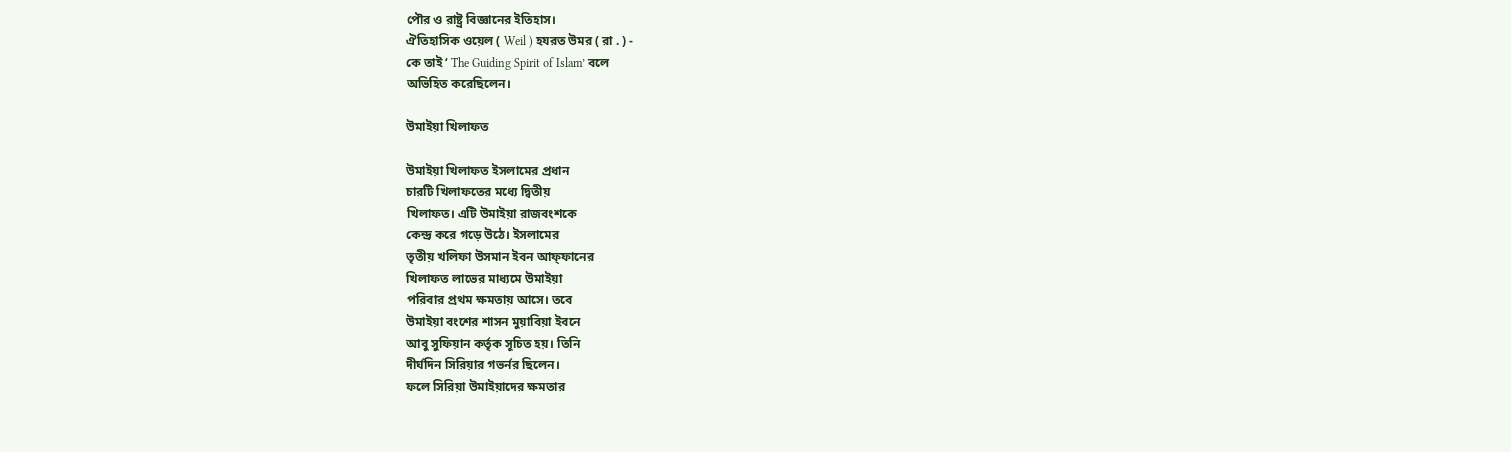পৌর ও রাষ্ট্র বিজ্ঞানের ইতিহাস।
ঐতিহাসিক ওয়েল ( Weil ) হযরত উমর ( রা . ) -
কে তাই ‘ The Guiding Spirit of Islam’ বলে
অভিহিত করেছিলেন।

উমাইয়া খিলাফত

উমাইয়া খিলাফত ইসলামের প্রধান
চারটি খিলাফতের মধ্যে দ্বিতীয়
খিলাফত। এটি উমাইয়া রাজবংশকে
কেন্দ্র করে গড়ে উঠে। ইসলামের
তৃতীয় খলিফা উসমান ইবন আফ্ফানের
খিলাফত লাভের মাধ্যমে উমাইয়া
পরিবার প্রথম ক্ষমতায় আসে। তবে
উমাইয়া বংশের শাসন মুয়াবিয়া ইবনে
আবু সুফিয়ান কর্তৃক সূচিত হয়। তিনি
দীর্ঘদিন সিরিয়ার গভর্নর ছিলেন।
ফলে সিরিয়া উমাইয়াদের ক্ষমতার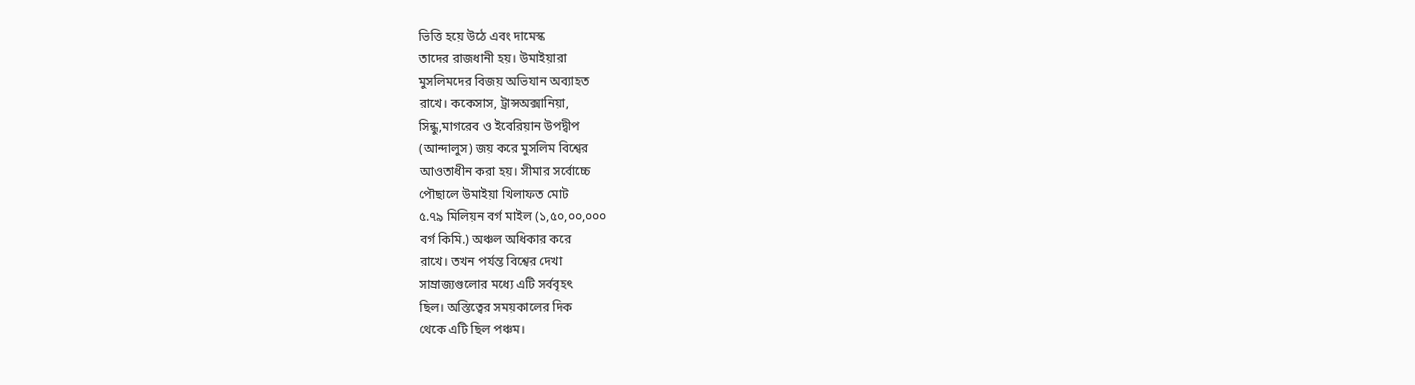ভিত্তি হয়ে উঠে এবং দামেস্ক
তাদের রাজধানী হয়। উমাইয়ারা
মুসলিমদের বিজয় অভিযান অব্যাহত
রাখে। ককেসাস, ট্রান্সঅক্সানিয়া,
সিন্ধু,মাগরেব ও ইবেরিয়ান উপদ্বীপ
(আন্দালুস) জয় করে মুসলিম বিশ্বের
আওতাধীন করা হয়। সীমার সর্বোচ্চে
পৌছালে উমাইয়া খিলাফত মোট
৫.৭৯ মিলিয়ন বর্গ মাইল (১,৫০,০০,০০০
বর্গ কিমি.) অঞ্চল অধিকার করে
রাখে। তখন পর্যন্ত বিশ্বের দেখা
সাম্রাজ্যগুলোর মধ্যে এটি সর্ববৃহৎ
ছিল। অস্তিত্বের সময়কালের দিক
থেকে এটি ছিল পঞ্চম।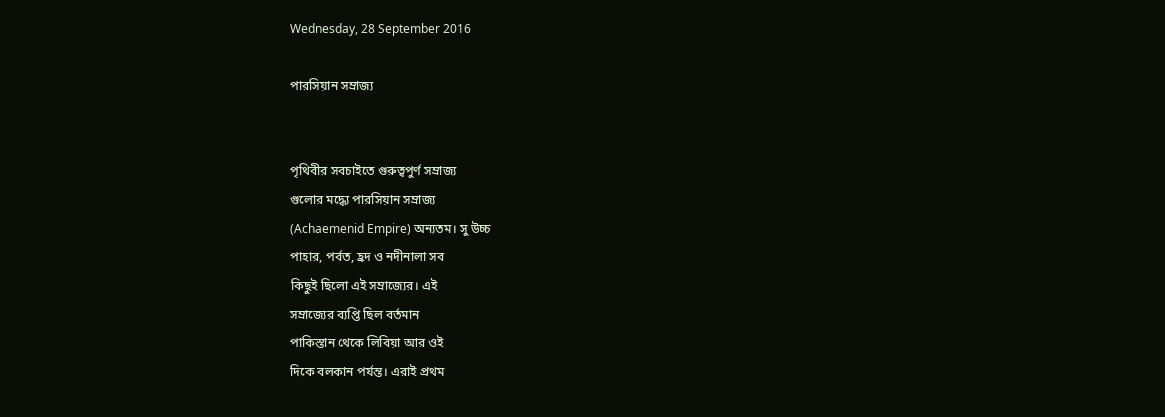Wednesday, 28 September 2016

পারসিয়ান সম্রাজ্য


পৃথিবীর সবচাইতে গুরুত্বপুর্ণ সম্রাজ্য
গুলোর মদ্ধ্যে পারসিয়ান সম্রাজ্য
(Achaemenid Empire) অন্যতম। সু উচ্চ
পাহার, পর্বত, হ্রদ ও নদীনালা সব
কিছুই ছিলো এই সম্রাজ্যের। এই
সম্রাজ্যের ব্যপ্তি ছিল বর্তমান
পাকিস্তান থেকে লিবিয়া আর ওই
দিকে বলকান পর্যন্ত। এরাই প্রথম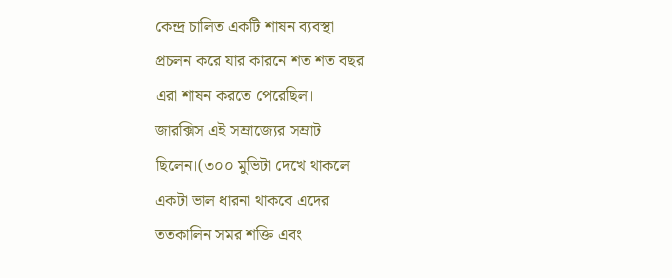কেন্দ্র চালিত একটি শাষন ব্যবস্থা
প্রচলন করে যার কারনে শত শত বছর
এরা শাষন করতে পেরেছিল।
জারক্সিস এই সম্রাজ্যের সম্রাট
ছিলেন।(৩০০ মুভিটা দেখে থাকলে
একটা ভাল ধারনা থাকবে এদের
ততকালিন সমর শক্তি এবং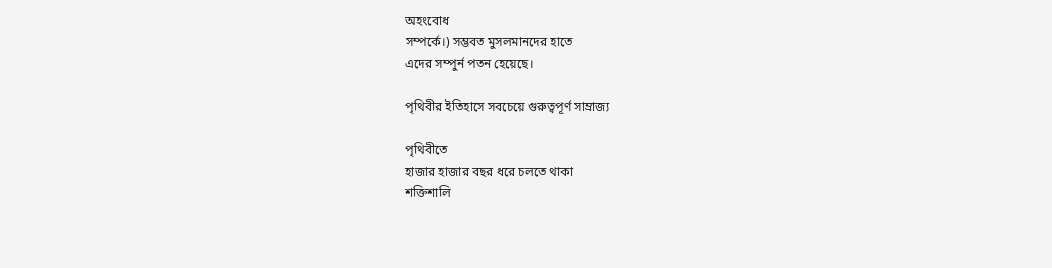অহংবোধ
সম্পর্কে।) সম্ভবত মুসলমানদের হাতে
এদের সম্পুর্ন পতন হেয়েছে।

পৃথিবীর ইতিহাসে সবচেয়ে গুরুত্বপূর্ণ সাম্রাজ্য

পৃথিবীতে
হাজার হাজার বছর ধরে চলতে থাকা
শক্তিশালি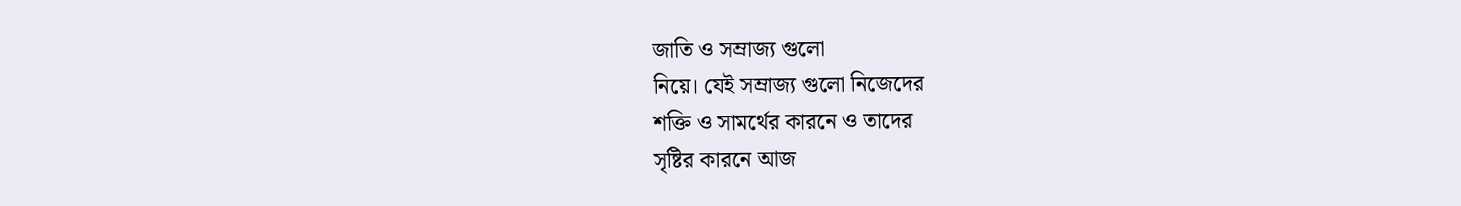জাতি ও সম্রাজ্য গুলো
নিয়ে। যেই সম্রাজ্য গুলো নিজেদের
শক্তি ও সামর্থের কারনে ও তাদের
সৃষ্টির কারনে আজ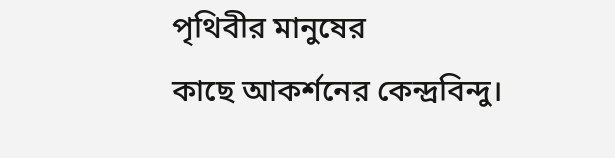পৃথিবীর মানুষের
কাছে আকর্শনের কেন্দ্রবিন্দু।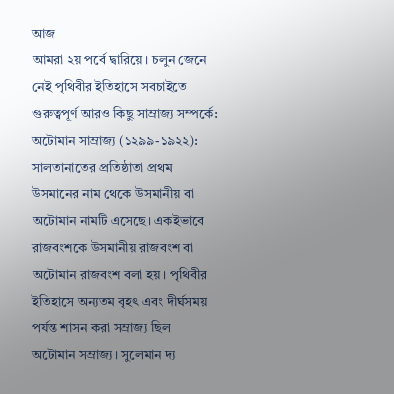আজ
আমরা ২য় পর্বে দ্বারিয়ে। চলুন জেনে
নেই পৃথিবীর ইতিহাসে সবচাইতে
গুরুত্বপূর্ণ আরও কিছু সাম্রাজ্য সম্পর্কে:
অটোমান সাম্রাজ্য (১২৯৯-১৯২২):
সালতানাতের প্রতিষ্ঠাতা প্রথম
উসমানের নাম থেকে উসমানীয় বা
অটোমান নামটি এসেছে। একইভাবে
রাজবংশকে উসমানীয় রাজবংশ বা
অটোমান রাজবংশ বলা হয়। পৃথিবীর
ইতিহাসে অন্যতম বৃহৎ এবং দীর্ঘসময়
পর্যন্ত শাসন করা সম্রাজ্য ছিল
অটোমান সম্রাজ্য। সুলেমান দ্য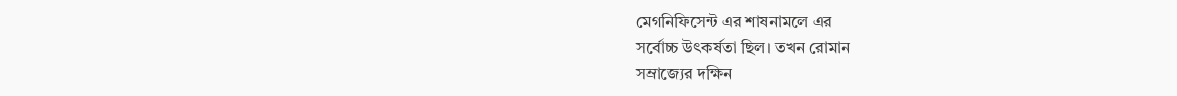মেগনিফিসেন্ট এর শাষনামলে এর
সর্বোচ্চ উৎকর্ষতা ছিল। তখন রোমান
সম্রাজ্যের দক্ষিন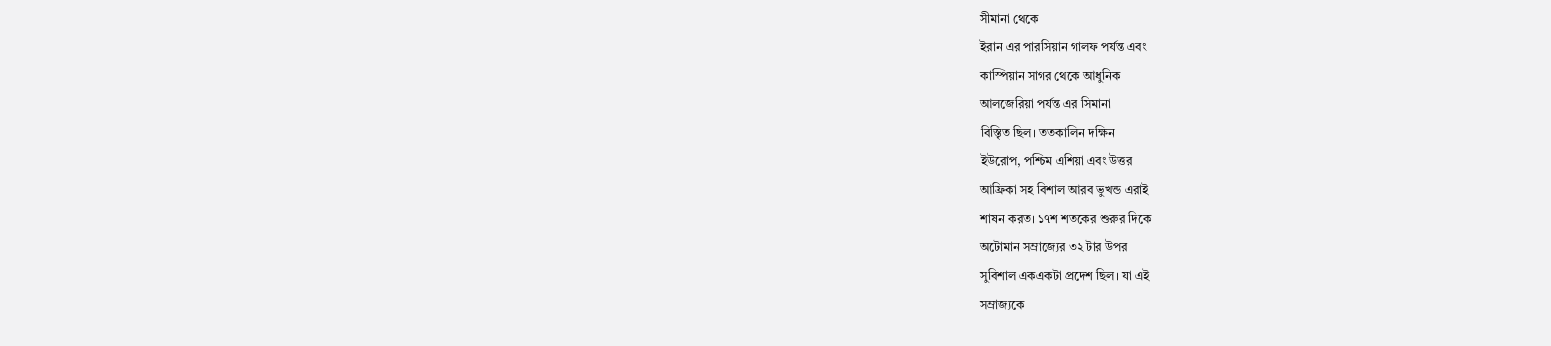সীমানা থেকে
ইরান এর পারসিয়ান গালফ পর্যন্ত এবং
কাস্পিয়ান সাগর থেকে আধুনিক
আলজেরিয়া পর্যন্ত এর সিমানা
বিস্তিৃত ছিল। ততকালিন দক্ষিন
ইউরোপ, পশ্চিম এশিয়া এবং উত্তর
আফ্রিকা সহ বিশাল আরব ভুখন্ড এরাই
শাষন করত। ১৭শ শতকের শুরুর দিকে
অটোমান সম্রাজ্যের ৩২ টার উপর
সুবিশাল একএকটা প্রদেশ ছিল। যা এই
সম্রাজ্যকে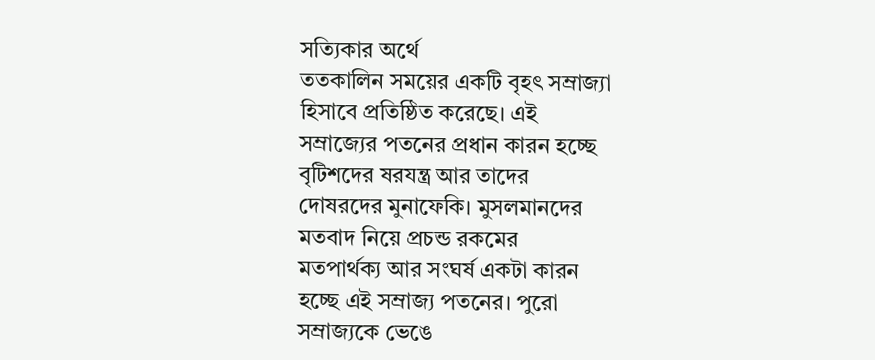সত্যিকার অর্থে
ততকালিন সময়ের একটি বৃহৎ সম্রাজ্যা
হিসাবে প্রতিষ্ঠিত করেছে। এই
সম্রাজ্যের পতনের প্রধান কারন হচ্ছে
বৃটিশদের ষরযন্ত্র আর তাদের
দোষরদের মুনাফেকি। মুসলমানদের
মতবাদ নিয়ে প্রচন্ড রকমের
মতপার্থক্য আর সংঘর্ষ একটা কারন
হচ্ছে এই সম্রাজ্য পতনের। পুরো
সম্রাজ্যকে ভেঙে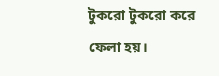টুকরো টুকরো করে
ফেলা হয়।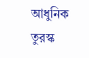আধুনিক তুরস্ক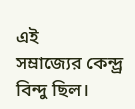এই
সম্রাজ্যের কেন্দ্র্র বিন্দু ছিল।